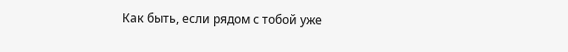Как быть, если рядом с тобой уже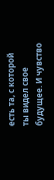есть та, с которой ты видел свое будущее. И чувство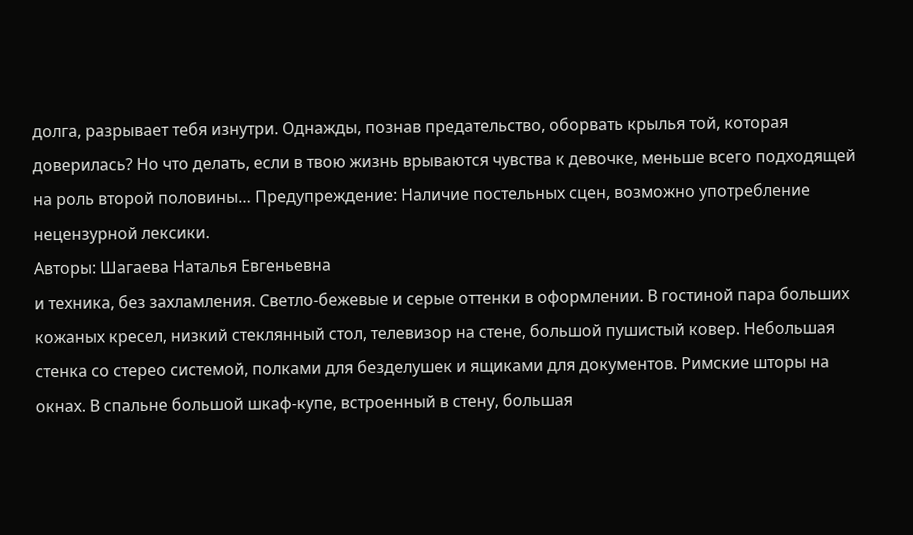долга, разрывает тебя изнутри. Однажды, познав предательство, оборвать крылья той, которая доверилась? Но что делать, если в твою жизнь врываются чувства к девочке, меньше всего подходящей на роль второй половины… Предупреждение: Наличие постельных сцен, возможно употребление нецензурной лексики.
Авторы: Шагаева Наталья Евгеньевна
и техника, без захламления. Светло-бежевые и серые оттенки в оформлении. В гостиной пара больших кожаных кресел, низкий стеклянный стол, телевизор на стене, большой пушистый ковер. Небольшая стенка со стерео системой, полками для безделушек и ящиками для документов. Римские шторы на окнах. В спальне большой шкаф-купе, встроенный в стену, большая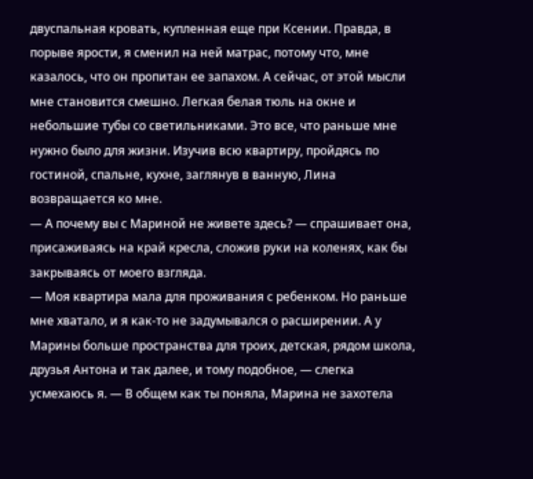двуспальная кровать, купленная еще при Ксении. Правда, в порыве ярости, я сменил на ней матрас, потому что, мне казалось, что он пропитан ее запахом. А сейчас, от этой мысли мне становится смешно. Легкая белая тюль на окне и небольшие тубы со светильниками. Это все, что раньше мне нужно было для жизни. Изучив всю квартиру, пройдясь по гостиной, спальне, кухне, заглянув в ванную, Лина возвращается ко мне.
— А почему вы с Мариной не живете здесь? — спрашивает она, присаживаясь на край кресла, сложив руки на коленях, как бы закрываясь от моего взгляда.
— Моя квартира мала для проживания с ребенком. Но раньше мне хватало, и я как-то не задумывался о расширении. А у Марины больше пространства для троих, детская, рядом школа, друзья Антона и так далее, и тому подобное, — слегка усмехаюсь я. — В общем как ты поняла, Марина не захотела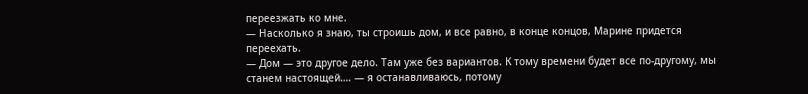переезжать ко мне.
— Насколько я знаю, ты строишь дом, и все равно, в конце концов, Марине придется переехать.
— Дом — это другое дело. Там уже без вариантов. К тому времени будет все по-другому, мы станем настоящей…. — я останавливаюсь, потому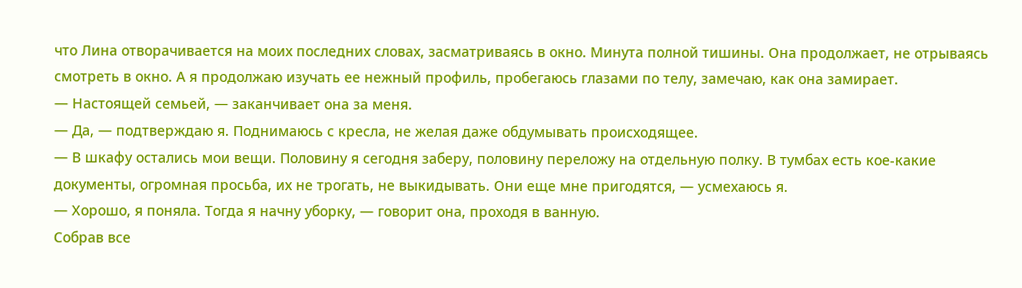что Лина отворачивается на моих последних словах, засматриваясь в окно. Минута полной тишины. Она продолжает, не отрываясь смотреть в окно. А я продолжаю изучать ее нежный профиль, пробегаюсь глазами по телу, замечаю, как она замирает.
— Настоящей семьей, — заканчивает она за меня.
— Да, — подтверждаю я. Поднимаюсь с кресла, не желая даже обдумывать происходящее.
— В шкафу остались мои вещи. Половину я сегодня заберу, половину переложу на отдельную полку. В тумбах есть кое-какие документы, огромная просьба, их не трогать, не выкидывать. Они еще мне пригодятся, — усмехаюсь я.
— Хорошо, я поняла. Тогда я начну уборку, — говорит она, проходя в ванную.
Собрав все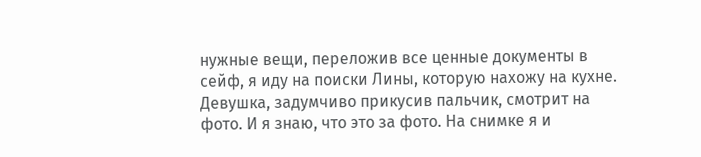нужные вещи, переложив все ценные документы в сейф, я иду на поиски Лины, которую нахожу на кухне. Девушка, задумчиво прикусив пальчик, смотрит на фото. И я знаю, что это за фото. На снимке я и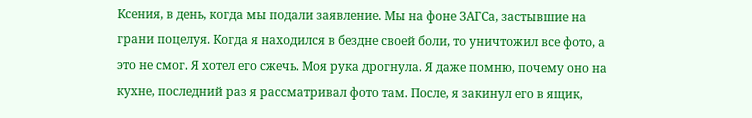Ксения, в день, когда мы подали заявление. Мы на фоне ЗАГСа, застывшие на грани поцелуя. Когда я находился в бездне своей боли, то уничтожил все фото, а это не смог. Я хотел его сжечь. Моя рука дрогнула. Я даже помню, почему оно на кухне, последний раз я рассматривал фото там. После, я закинул его в ящик,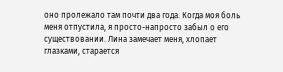оно пролежало там почти два года. Когда моя боль меня отпустила, я просто-напросто забыл о его существовании. Лина замечает меня, хлопает глазками, старается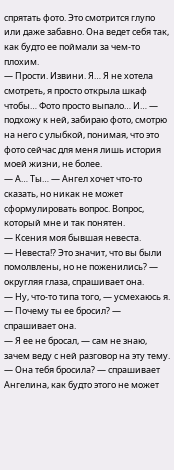спрятать фото. Это смотрится глупо или даже забавно. Она ведет себя так, как будто ее поймали за чем-то плохим.
— Прости. Извини. Я… Я не хотела смотреть, я просто открыла шкаф чтобы… Фото просто выпало… И… — подхожу к ней, забираю фото, смотрю на него с улыбкой, понимая, что это фото сейчас для меня лишь история моей жизни, не более.
— А… Ты… — Ангел хочет что-то сказать, но никак не может сформулировать вопрос. Вопрос, который мне и так понятен.
— Ксения моя бывшая невеста.
— Невеста!? Это значит, что вы были помолвлены, но не поженились? — округляя глаза, спрашивает она.
— Ну, что-то типа того, — усмехаюсь я.
— Почему ты ее бросил? — спрашивает она.
— Я ее не бросал, — сам не знаю, зачем веду с ней разговор на эту тему.
— Она тебя бросила? — спрашивает Ангелина, как будто этого не может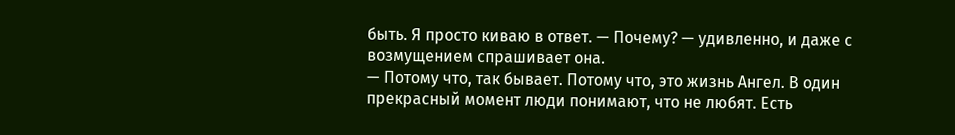быть. Я просто киваю в ответ. — Почему? — удивленно, и даже с возмущением спрашивает она.
— Потому что, так бывает. Потому что, это жизнь Ангел. В один прекрасный момент люди понимают, что не любят. Есть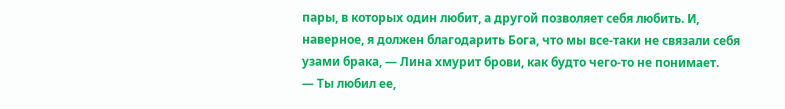пары, в которых один любит, а другой позволяет себя любить. И, наверное, я должен благодарить Бога, что мы все-таки не связали себя узами брака, — Лина хмурит брови, как будто чего-то не понимает.
— Ты любил ее,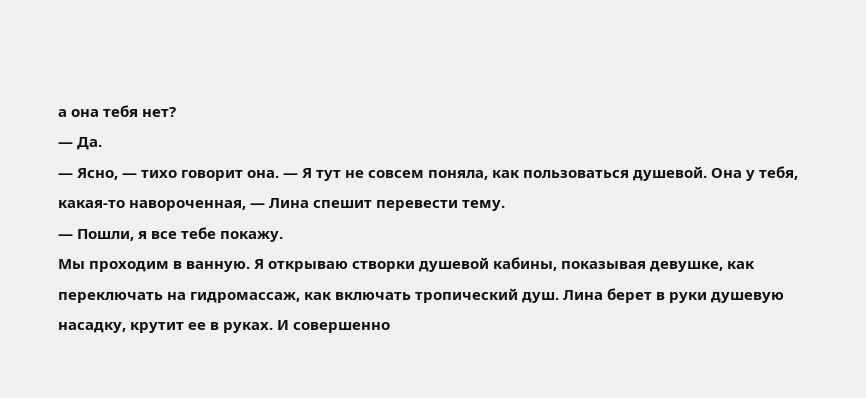а она тебя нет?
— Да.
— Ясно, — тихо говорит она. — Я тут не совсем поняла, как пользоваться душевой. Она у тебя, какая-то навороченная, — Лина спешит перевести тему.
— Пошли, я все тебе покажу.
Мы проходим в ванную. Я открываю створки душевой кабины, показывая девушке, как переключать на гидромассаж, как включать тропический душ. Лина берет в руки душевую насадку, крутит ее в руках. И совершенно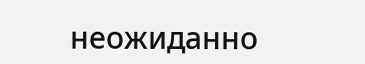неожиданно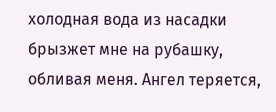холодная вода из насадки брызжет мне на рубашку, обливая меня. Ангел теряется,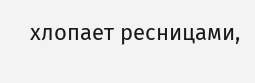хлопает ресницами,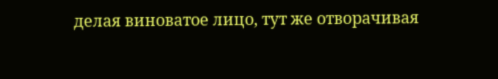делая виноватое лицо, тут же отворачивая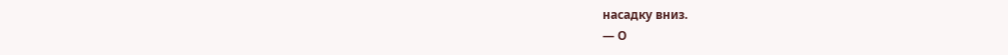насадку вниз.
— О